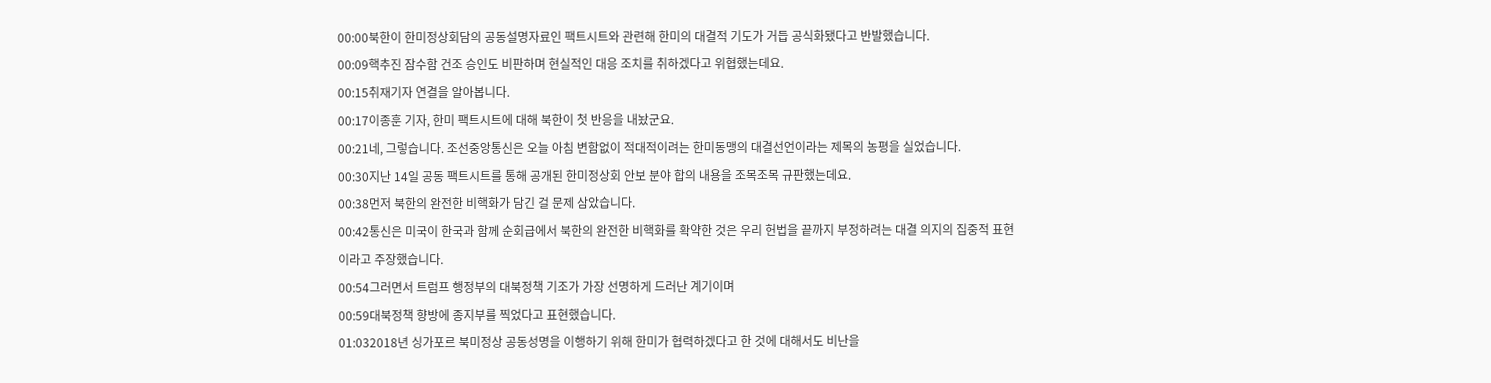00:00북한이 한미정상회담의 공동설명자료인 팩트시트와 관련해 한미의 대결적 기도가 거듭 공식화됐다고 반발했습니다.
00:09핵추진 잠수함 건조 승인도 비판하며 현실적인 대응 조치를 취하겠다고 위협했는데요.
00:15취재기자 연결을 알아봅니다.
00:17이종훈 기자, 한미 팩트시트에 대해 북한이 첫 반응을 내놨군요.
00:21네, 그렇습니다. 조선중앙통신은 오늘 아침 변함없이 적대적이려는 한미동맹의 대결선언이라는 제목의 농평을 실었습니다.
00:30지난 14일 공동 팩트시트를 통해 공개된 한미정상회 안보 분야 합의 내용을 조목조목 규판했는데요.
00:38먼저 북한의 완전한 비핵화가 담긴 걸 문제 삼았습니다.
00:42통신은 미국이 한국과 함께 순회급에서 북한의 완전한 비핵화를 확약한 것은 우리 헌법을 끝까지 부정하려는 대결 의지의 집중적 표현이라고 주장했습니다.
00:54그러면서 트럼프 행정부의 대북정책 기조가 가장 선명하게 드러난 계기이며
00:59대북정책 향방에 종지부를 찍었다고 표현했습니다.
01:032018년 싱가포르 북미정상 공동성명을 이행하기 위해 한미가 협력하겠다고 한 것에 대해서도 비난을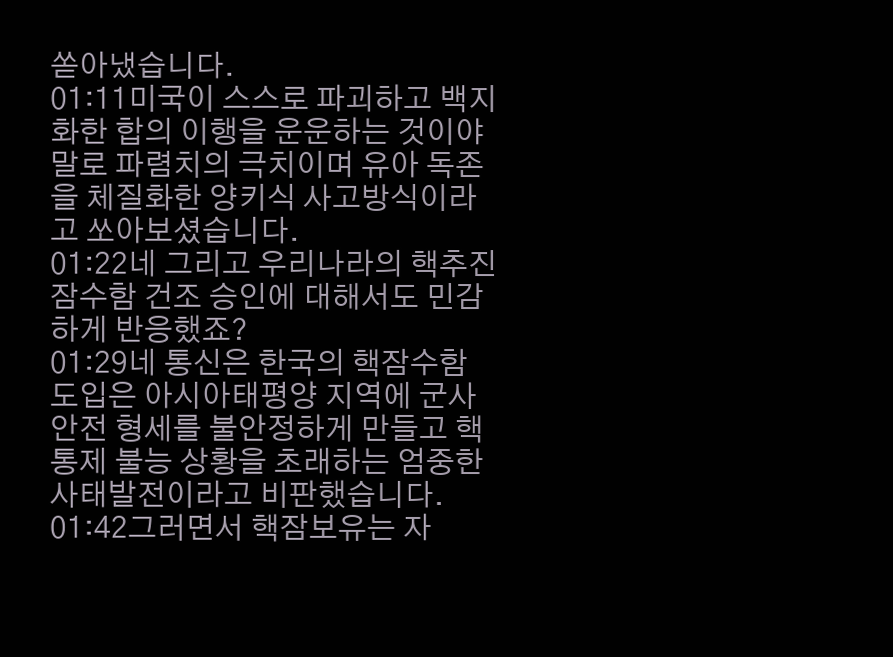쏟아냈습니다.
01:11미국이 스스로 파괴하고 백지화한 합의 이행을 운운하는 것이야말로 파렴치의 극치이며 유아 독존을 체질화한 양키식 사고방식이라고 쏘아보셨습니다.
01:22네 그리고 우리나라의 핵추진 잠수함 건조 승인에 대해서도 민감하게 반응했죠?
01:29네 통신은 한국의 핵잠수함 도입은 아시아태평양 지역에 군사 안전 형세를 불안정하게 만들고 핵통제 불능 상황을 초래하는 엄중한 사태발전이라고 비판했습니다.
01:42그러면서 핵잠보유는 자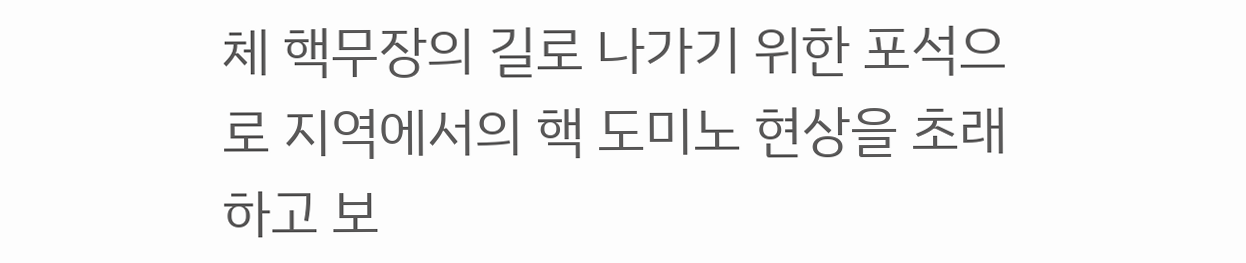체 핵무장의 길로 나가기 위한 포석으로 지역에서의 핵 도미노 현상을 초래하고 보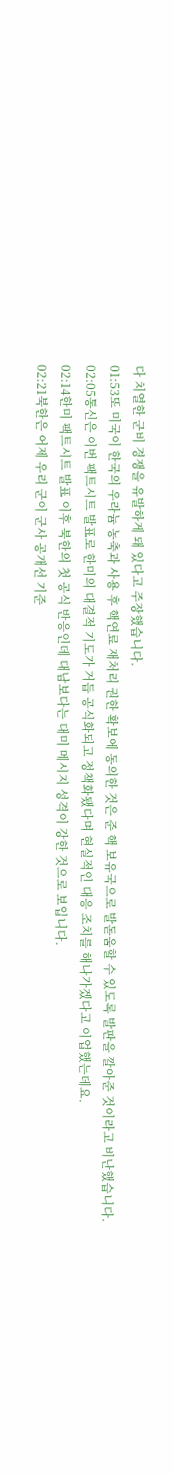다 치열한 군비 경쟁을 유발하게 돼 있다고 주장했습니다.
01:53또 미국이 한국의 우라늄 농축과 사용 후 핵연료 재처리 권한 확보에 동의한 것은 준 핵 보유국으로 발돋움할 수 있도록 발판을 깔아준 것이라고 비난했습니다.
02:05통신은 이번 팩트시트 발표로 한미의 대결적 기도가 거듭 공식화되고 정책화됐다며 현실적인 대응 조치를 해나가겠다고 이업했는데요.
02:14한미 팩트시트 발표 이후 북한의 첫 공식 반응인데 대남보다는 대미 메시지 성격이 강한 것으로 보입니다.
02:21북한은 어제 우리 군이 군사 공개선 기준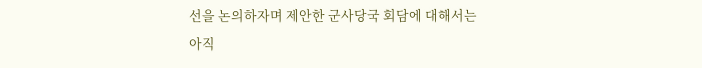선을 논의하자며 제안한 군사당국 회담에 대해서는 아직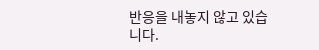반응을 내놓지 않고 있습니다.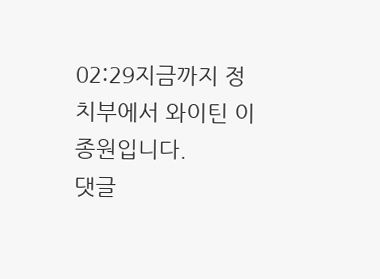02:29지금까지 정치부에서 와이틴 이종원입니다.
댓글